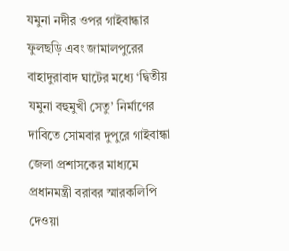যমুনা নদীর ওপর গাইবান্ধার ফুলছড়ি এবং জামালপুরের বাহাদুরাবাদ ঘাটের মধ্যে ‘দ্বিতীয় যমুনা বহুমুখী সেতু’ নির্মাণের দাবিতে সোমবার দুপুরে গাইবান্ধা জেলা প্রশাসকের মাধ্যমে প্রধানমন্ত্রী বরাবর স্মারকলিপি দেওয়া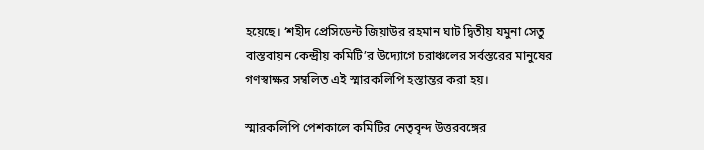হয়েছে। ‘শহীদ প্রেসিডেন্ট জিয়াউর রহমান ঘাট দ্বিতীয় যমুনা সেতু বাস্তবায়ন কেন্দ্রীয় কমিটি’র উদ্যোগে চরাঞ্চলের সর্বস্তরের মানুষের গণস্বাক্ষর সম্বলিত এই স্মারকলিপি হস্তান্তর করা হয়।

স্মারকলিপি পেশকালে কমিটির নেতৃবৃন্দ উত্তরবঙ্গের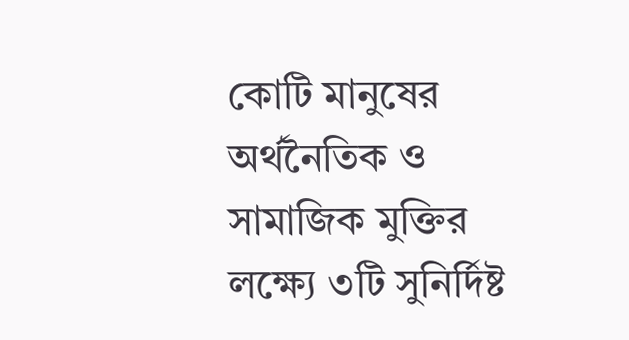কোটি মানুষের অর্থনৈতিক ও সামাজিক মুক্তির লক্ষ্যে ৩টি সুনির্দিষ্ট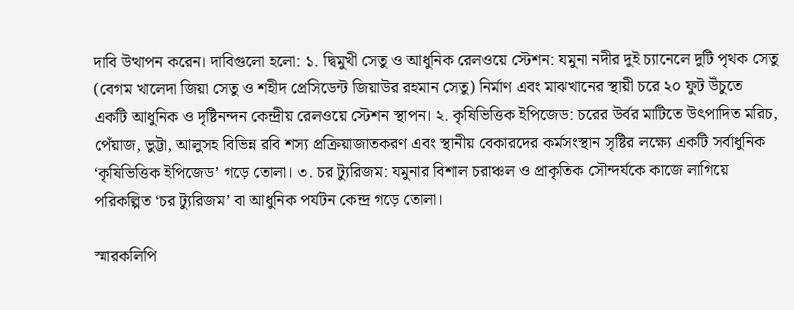দাবি উত্থাপন করেন। দাবিগুলো হলো: ১. দ্বিমুখী সেতু ও আধুনিক রেলওয়ে স্টেশন: যমুনা নদীর দুই চ্যানেলে দুটি পৃথক সেতু (বেগম খালেদা জিয়া সেতু ও শহীদ প্রেসিডেন্ট জিয়াউর রহমান সেতু) নির্মাণ এবং মাঝখানের স্থায়ী চরে ২০ ফুট উঁচুতে একটি আধুনিক ও দৃষ্টিনন্দন কেন্দ্রীয় রেলওয়ে স্টেশন স্থাপন। ২. কৃষিভিত্তিক ইপিজেড: চরের উর্বর মাটিতে উৎপাদিত মরিচ, পেঁয়াজ, ভুট্টা, আলুসহ বিভিন্ন রবি শস্য প্রক্রিয়াজাতকরণ এবং স্থানীয় বেকারদের কর্মসংস্থান সৃষ্টির লক্ষ্যে একটি সর্বাধুনিক ‘কৃষিভিত্তিক ইপিজেড’ গড়ে তোলা। ৩. চর ট্যুরিজম: যমুনার বিশাল চরাঞ্চল ও প্রাকৃতিক সৌন্দর্যকে কাজে লাগিয়ে পরিকল্পিত ‘চর ট্যুরিজম’ বা আধুনিক পর্যটন কেন্দ্র গড়ে তোলা।

স্মারকলিপি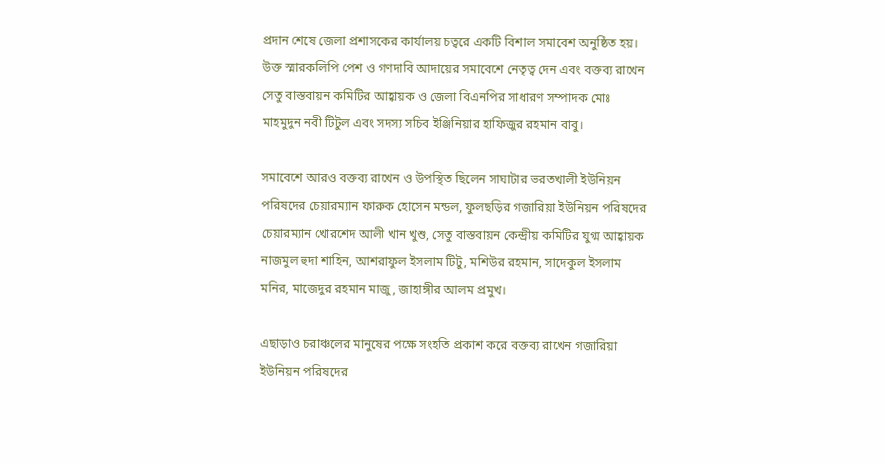প্রদান শেষে জেলা প্রশাসকের কার্যালয় চত্বরে একটি বিশাল সমাবেশ অনুষ্ঠিত হয়। উক্ত স্মারকলিপি পেশ ও গণদাবি আদায়ের সমাবেশে নেতৃত্ব দেন এবং বক্তব্য রাখেন সেতু বাস্তবায়ন কমিটির আহ্বায়ক ও জেলা বিএনপির সাধারণ সম্পাদক মোঃ মাহমুদুন নবী টিটুল এবং সদস্য সচিব ইঞ্জিনিয়ার হাফিজুর রহমান বাবু।

সমাবেশে আরও বক্তব্য রাখেন ও উপস্থিত ছিলেন সাঘাটার ভরতখালী ইউনিয়ন পরিষদের চেয়ারম্যান ফারুক হোসেন মন্ডল, ফুলছড়ির গজারিয়া ইউনিয়ন পরিষদের চেয়ারম্যান খোরশেদ আলী খান খুশু, সেতু বাস্তবায়ন কেন্দ্রীয় কমিটির যুগ্ম আহ্বায়ক নাজমুল হুদা শাহিন, আশরাফুল ইসলাম টিটু, মশিউর রহমান, সাদেকুল ইসলাম মনির, মাজেদুর রহমান মাজু, জাহাঙ্গীর আলম প্রমুখ।

এছাড়াও চরাঞ্চলের মানুষের পক্ষে সংহতি প্রকাশ করে বক্তব্য রাখেন গজারিয়া ইউনিয়ন পরিষদের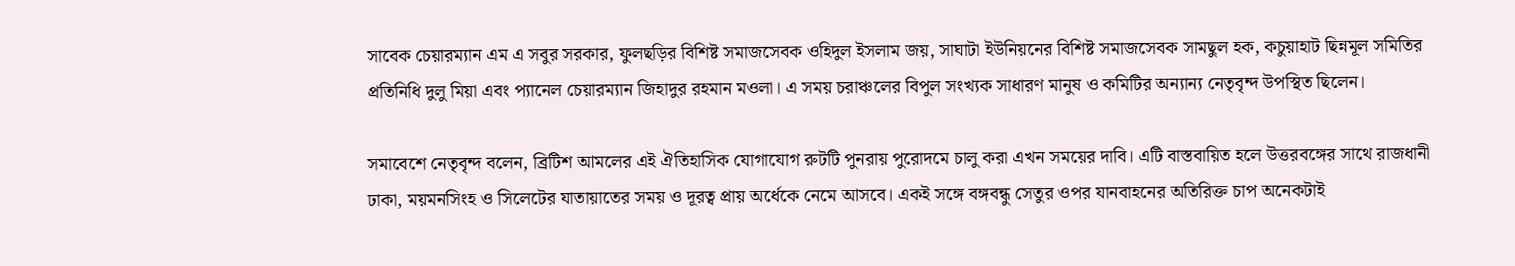সাবেক চেয়ারম্যান এম এ সবুর সরকার, ফুলছড়ির বিশিষ্ট সমাজসেবক ওহিদুল ইসলাম জয়, সাঘাটা ইউনিয়নের বিশিষ্ট সমাজসেবক সামছুল হক, কচুয়াহাট ছিন্নমূল সমিতির প্রতিনিধি দুলু মিয়া এবং প্যানেল চেয়ারম্যান জিহাদুর রহমান মওলা। এ সময় চরাঞ্চলের বিপুল সংখ্যক সাধারণ মানুষ ও কমিটির অন্যান্য নেতৃবৃন্দ উপস্থিত ছিলেন।

সমাবেশে নেতৃবৃন্দ বলেন, ব্রিটিশ আমলের এই ঐতিহাসিক যোগাযোগ রুটটি পুনরায় পুরোদমে চালু করা এখন সময়ের দাবি। এটি বাস্তবায়িত হলে উত্তরবঙ্গের সাথে রাজধানী ঢাকা, ময়মনসিংহ ও সিলেটের যাতায়াতের সময় ও দূরত্ব প্রায় অর্ধেকে নেমে আসবে। একই সঙ্গে বঙ্গবন্ধু সেতুর ওপর যানবাহনের অতিরিক্ত চাপ অনেকটাই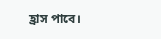হ্রাস পাবে।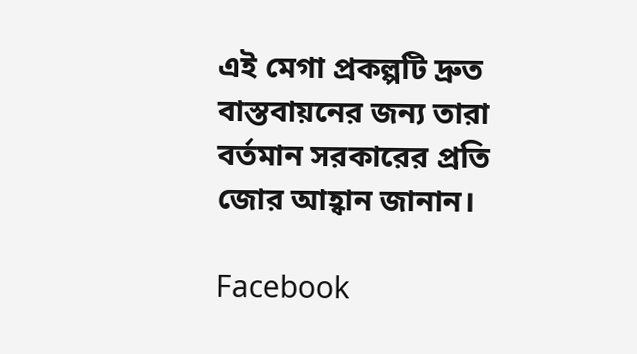এই মেগা প্রকল্পটি দ্রুত বাস্তবায়নের জন্য তারা বর্তমান সরকারের প্রতি জোর আহ্বান জানান।

Facebook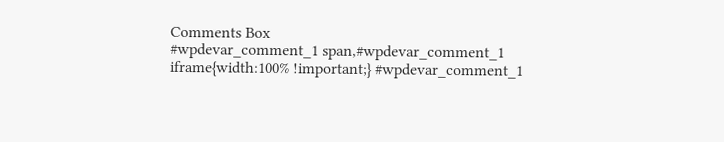Comments Box
#wpdevar_comment_1 span,#wpdevar_comment_1 iframe{width:100% !important;} #wpdevar_comment_1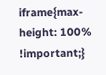iframe{max-height: 100% !important;}